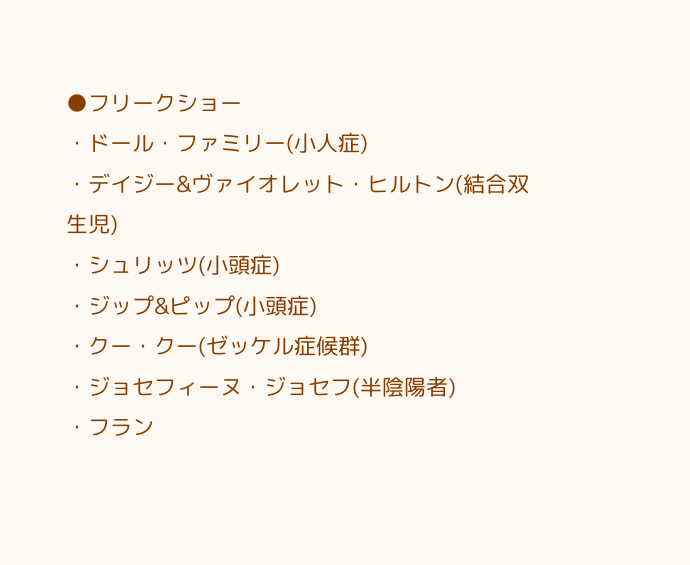●フリークショー
・ドール・ファミリー(小人症)
・デイジー&ヴァイオレット・ヒルトン(結合双生児)
・シュリッツ(小頭症)
・ジップ&ピップ(小頭症)
・クー・クー(ゼッケル症候群)
・ジョセフィーヌ・ジョセフ(半陰陽者)
・フラン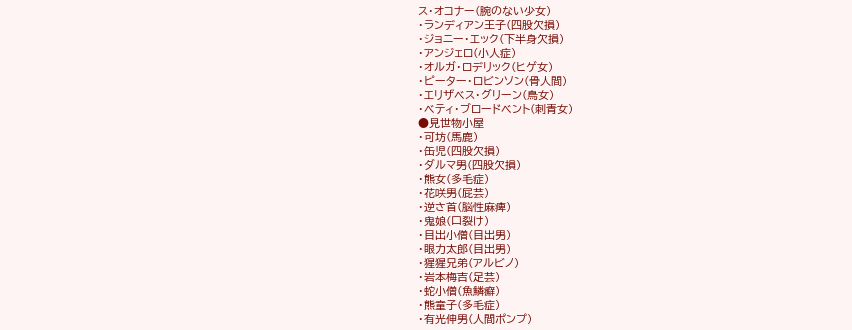ス・オコナー(腕のない少女)
・ランディアン王子(四股欠損)
・ジョニー・エック(下半身欠損)
・アンジェロ(小人症)
・オルガ・ロデリック(ヒゲ女)
・ピーター・ロビンソン(骨人間)
・エリザベス・グリーン(鳥女)
・ベティ・ブロードベント(刺青女)
●見世物小屋
・可坊(馬鹿)
・缶児(四股欠損)
・ダルマ男(四股欠損)
・熊女(多毛症)
・花咲男(屁芸)
・逆さ首(脳性麻痺)
・鬼娘(口裂け)
・目出小僧(目出男)
・眼力太郎(目出男)
・猩猩兄弟(アルビノ)
・岩本梅吉(足芸)
・蛇小僧(魚鱗癬)
・熊童子(多毛症)
・有光伸男(人間ポンプ)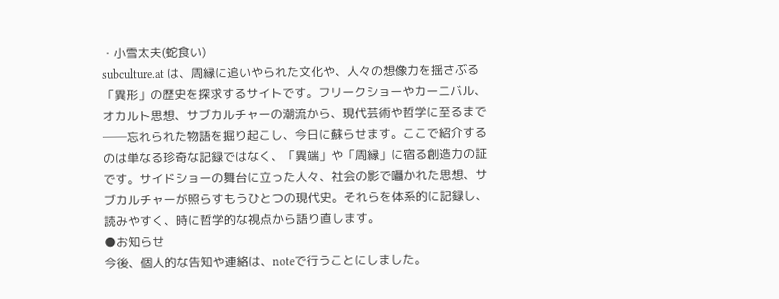・小雪太夫(蛇食い)
subculture.at は、周縁に追いやられた文化や、人々の想像力を揺さぶる「異形」の歴史を探求するサイトです。フリークショーやカーニバル、オカルト思想、サブカルチャーの潮流から、現代芸術や哲学に至るまで──忘れられた物語を掘り起こし、今日に蘇らせます。ここで紹介するのは単なる珍奇な記録ではなく、「異端」や「周縁」に宿る創造力の証です。サイドショーの舞台に立った人々、社会の影で囁かれた思想、サブカルチャーが照らすもうひとつの現代史。それらを体系的に記録し、読みやすく、時に哲学的な視点から語り直します。
●お知らせ
今後、個人的な告知や連絡は、noteで行うことにしました。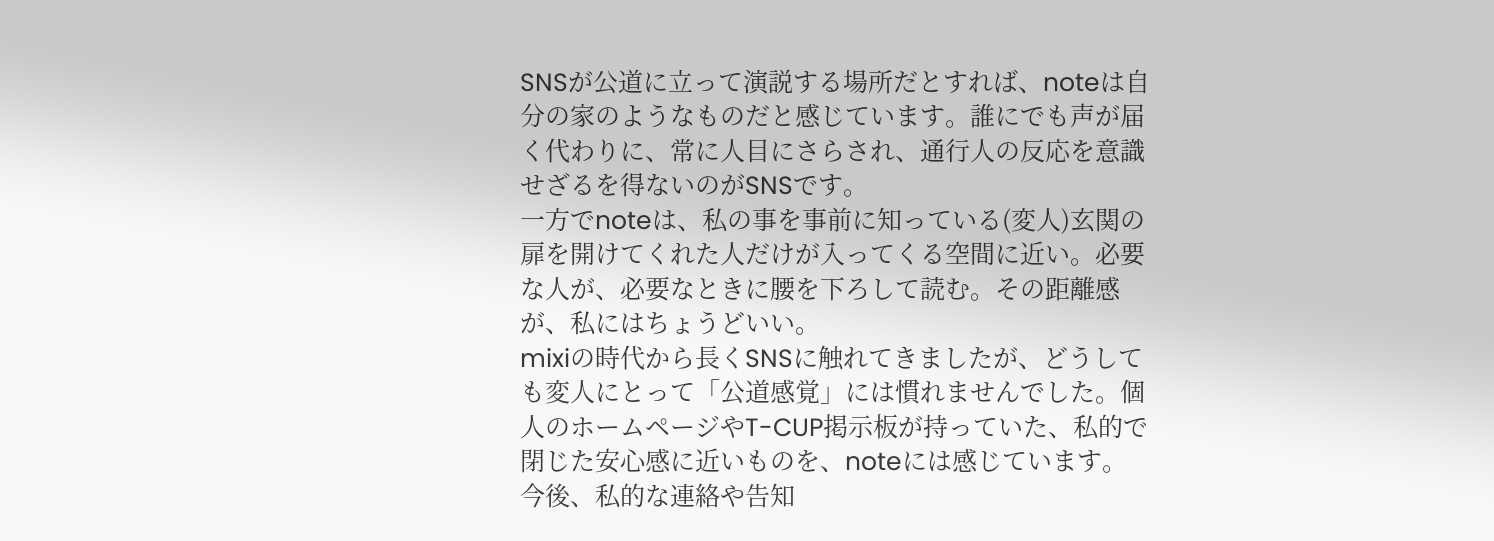SNSが公道に立って演説する場所だとすれば、noteは自分の家のようなものだと感じています。誰にでも声が届く代わりに、常に人目にさらされ、通行人の反応を意識せざるを得ないのがSNSです。
一方でnoteは、私の事を事前に知っている(変人)玄関の扉を開けてくれた人だけが入ってくる空間に近い。必要な人が、必要なときに腰を下ろして読む。その距離感が、私にはちょうどいい。
mixiの時代から長くSNSに触れてきましたが、どうしても変人にとって「公道感覚」には慣れませんでした。個人のホームページやT-CUP掲示板が持っていた、私的で閉じた安心感に近いものを、noteには感じています。
今後、私的な連絡や告知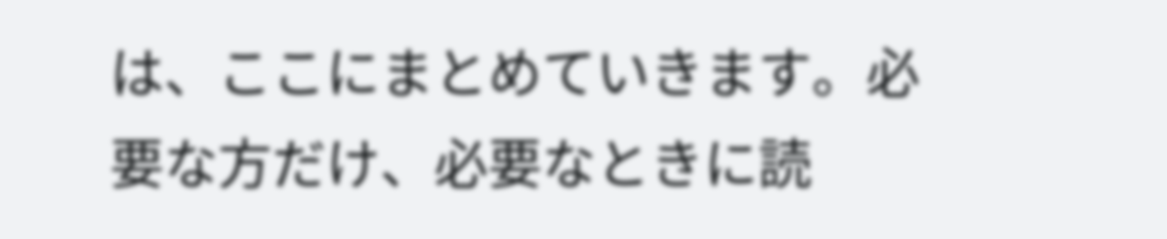は、ここにまとめていきます。必要な方だけ、必要なときに読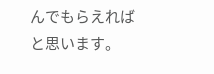んでもらえればと思います。